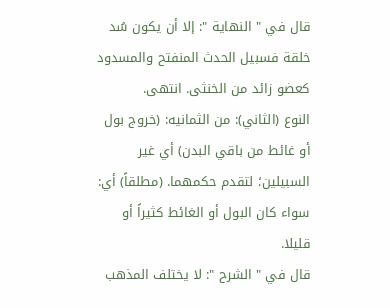قال في " النهاية ": إلا أن يكون سُد خلقة فسبيل الحدث المنفتح والمسدود كعضو زائد من الخنثى. انتهى.
النوع (الثاني): من الثمانيه: (خروج بول أو غائط من باقي البدن) أي غير السبيلين؛ لتقدم حكمهما. (مطلقاً) أي: سواء كان البول أو الغائط كثيراً أو
قليلا.
قال في " الشرح ": لا يختلف المذهب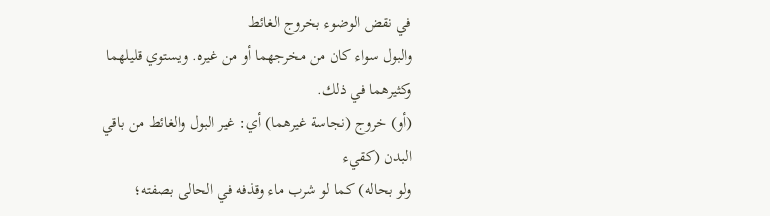في نقض الوضوء بخروج الغائط
والبول سواء كان من مخرجهما أو من غيره. ويستوي قليلهما وكثيرهما في ذلك.
(أو) خروج (نجاسة غيرهما) أي: غير البول والغائط من باقي البدن (كقيء
ولو بحاله) كما لو شرب ماء وقذفه في الحالى بصفته؛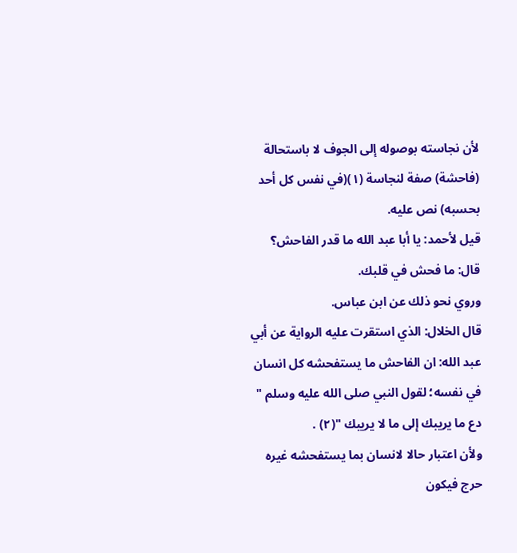لأن نجاسته بوصوله إلى الجوف لا باستحالة (فاحشة) صفة لنجاسة (١)(في نفس كل أحد بحسبه) نص عليه.
قيل لأحمد: يا أبا عبد الله ما قدر الفاحش؟ قال: ما فحش في قلبك.
وروي نحو ذلك عن ابن عباس.
قال الخلال: الذي استقرت عليه الرواية عن أبي عبد الله: ان الفاحش ما يستفحشه كل انسان في نفسه؛ لقول النبي صلى الله عليه وسلم " دع ما يريبك إلى ما لا يريبك "(٢) .
ولأن اعتبار حالا لانسان بما يستفحشه غيره حرج فيكون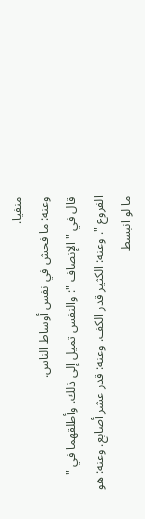منفيا.
وعنه: ما فحش في نفس أوساط الناس.
قال في " الإنصاف ": والنفس تميل إلى ذلك. وأطلقهما في " الفروع ". وعنه: الكثير قدر الكف. وعنه: قدر عشر أصابع. وعنه: هو ما لو انبسط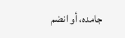جامده، أو انضم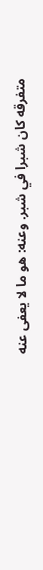متفرقه كان شبرا في شبر. وعنه: هو ما لا يعفى عنه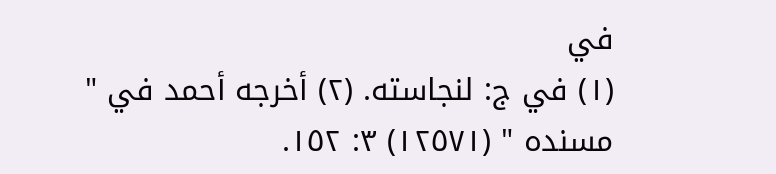في
(١) في ج: لنجاسته. (٢) أخرجه أحمد في " مسنده " (١٢٥٧١) ٣: ١٥٢.